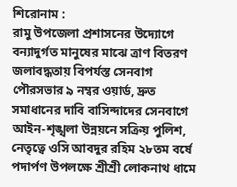শিরোনাম :
রামু উপজেলা প্রশাসনের উদ্যোগে বন্যাদুর্গত মানুষের মাঝে ত্রাণ বিতরণ জলাবদ্ধতায় বিপর্যস্ত সেনবাগ পৌরসভার ৯ নম্বর ওয়ার্ড, দ্রুত সমাধানের দাবি বাসিন্দাদের সেনবাগে আইন-শৃঙ্খলা উন্নয়নে সক্রিয় পুলিশ, নেতৃত্বে ওসি আবদুর রহিম ২৮তম বর্ষে পদার্পণ উপলক্ষে শ্রীশ্রী লোকনাথ ধামে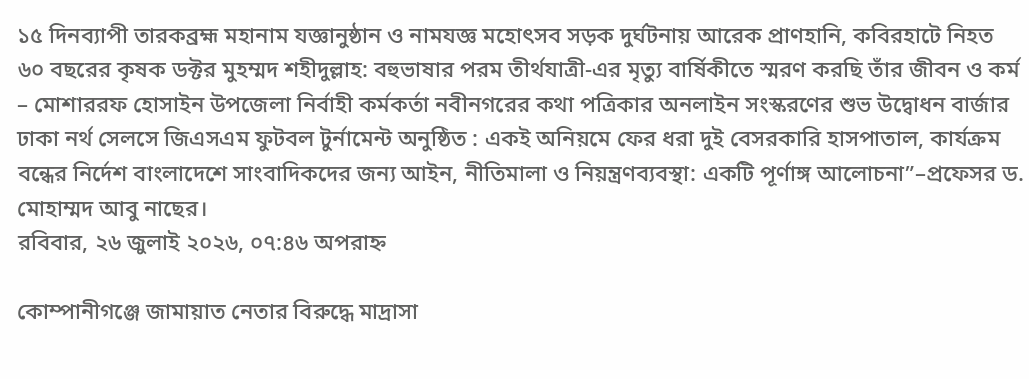১৫ দিনব্যাপী তারকব্রহ্ম মহানাম যজ্ঞানুষ্ঠান ও নামযজ্ঞ মহোৎসব সড়ক দুর্ঘটনায় আরেক প্রাণহানি, কবিরহাটে নিহত ৬০ বছরের কৃষক ডক্টর মুহম্মদ শহীদুল্লাহ: বহুভাষার পরম তীর্থযাত্রী-এর মৃত্যু বার্ষিকীতে স্মরণ করছি তাঁর জীবন ও কর্ম – মোশাররফ হোসাইন উপজেলা নির্বাহী কর্মকর্তা নবীনগরের কথা পত্রিকার অনলাইন সংস্করণের শুভ উদ্বোধন বার্জার ঢাকা নর্থ সেলসে জিএসএম ফুটবল টুর্নামেন্ট অনুষ্ঠিত : একই অনিয়মে ফের ধরা দুই বেসরকারি হাসপাতাল, কার্যক্রম বন্ধের নির্দেশ বাংলাদেশে সাংবাদিকদের জন্য আইন, নীতিমালা ও নিয়ন্ত্রণব্যবস্থা: একটি পূর্ণাঙ্গ আলোচনা”–প্রফেসর ড. মোহাম্মদ আবু নাছের।
রবিবার, ২৬ জুলাই ২০২৬, ০৭:৪৬ অপরাহ্ন

কোম্পানীগঞ্জে জামায়াত নেতার বিরুদ্ধে মাদ্রাসা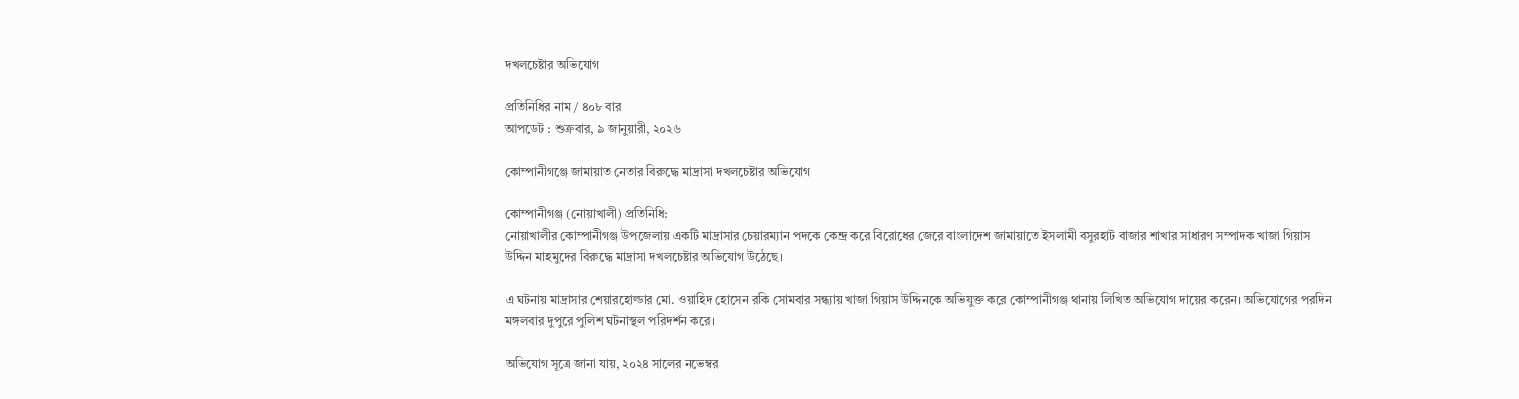দখলচেষ্টার অভিযোগ

প্রতিনিধির নাম / ৪০৮ বার
আপডেট : শুক্রবার, ৯ জানুয়ারী, ২০২৬

কোম্পানীগঞ্জে জামায়াত নেতার বিরুদ্ধে মাদ্রাসা দখলচেষ্টার অভিযোগ

কোম্পানীগঞ্জ (নোয়াখালী) প্রতিনিধি:
নোয়াখালীর কোম্পানীগঞ্জ উপজেলায় একটি মাদ্রাসার চেয়ারম্যান পদকে কেন্দ্র করে বিরোধের জেরে বাংলাদেশ জামায়াতে ইসলামী বসুরহাট বাজার শাখার সাধারণ সম্পাদক খাজা গিয়াস উদ্দিন মাহমুদের বিরুদ্ধে মাদ্রাসা দখলচেষ্টার অভিযোগ উঠেছে।

এ ঘটনায় মাদ্রাসার শেয়ারহোল্ডার মো. ওয়াহিদ হোসেন রকি সোমবার সন্ধ্যায় খাজা গিয়াস উদ্দিনকে অভিযুক্ত করে কোম্পানীগঞ্জ থানায় লিখিত অভিযোগ দায়ের করেন। অভিযোগের পরদিন মঙ্গলবার দুপুরে পুলিশ ঘটনাস্থল পরিদর্শন করে।

অভিযোগ সূত্রে জানা যায়, ২০২৪ সালের নভেম্বর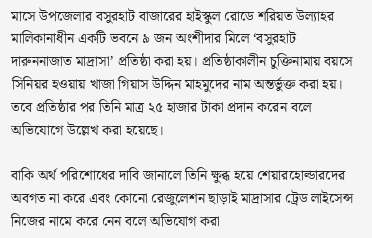মাসে উপজেলার বসুরহাট বাজারের হাইস্কুল রোডে শরিয়ত উল্যাহর মালিকানাধীন একটি ভবনে ৯ জন অংশীদার মিলে ‘বসুরহাট দারুননাজাত মাদ্রাসা’ প্রতিষ্ঠা করা হয়। প্রতিষ্ঠাকালীন চুক্তিনামায় বয়সে সিনিয়র হওয়ায় খাজা গিয়াস উদ্দিন মাহমুদের নাম অন্তর্ভুক্ত করা হয়। তবে প্রতিষ্ঠার পর তিনি মাত্র ২৫ হাজার টাকা প্রদান করেন বলে অভিযোগে উল্লেখ করা হয়েছে।

বাকি অর্থ পরিশোধের দাবি জানালে তিনি ক্ষুব্ধ হয়ে শেয়ারহোল্ডারদের অবগত না করে এবং কোনো রেজুলেশন ছাড়াই মাদ্রাসার ট্রেড লাইসেন্স নিজের নামে করে নেন বলে অভিযোগ করা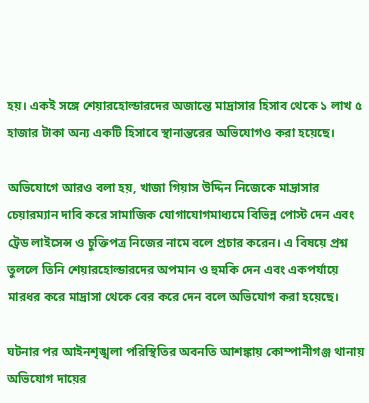হয়। একই সঙ্গে শেয়ারহোল্ডারদের অজান্তে মাদ্রাসার হিসাব থেকে ১ লাখ ৫ হাজার টাকা অন্য একটি হিসাবে স্থানান্তরের অভিযোগও করা হয়েছে।

অভিযোগে আরও বলা হয়, খাজা গিয়াস উদ্দিন নিজেকে মাদ্রাসার চেয়ারম্যান দাবি করে সামাজিক যোগাযোগমাধ্যমে বিভিন্ন পোস্ট দেন এবং ট্রেড লাইসেন্স ও চুক্তিপত্র নিজের নামে বলে প্রচার করেন। এ বিষয়ে প্রশ্ন তুললে তিনি শেয়ারহোল্ডারদের অপমান ও হুমকি দেন এবং একপর্যায়ে মারধর করে মাদ্রাসা থেকে বের করে দেন বলে অভিযোগ করা হয়েছে।

ঘটনার পর আইনশৃঙ্খলা পরিস্থিতির অবনতি আশঙ্কায় কোম্পানীগঞ্জ থানায় অভিযোগ দায়ের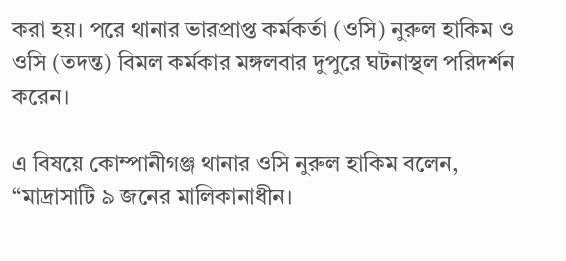করা হয়। পরে থানার ভারপ্রাপ্ত কর্মকর্তা (ওসি) নুরুল হাকিম ও ওসি (তদন্ত) বিমল কর্মকার মঙ্গলবার দুপুরে ঘটনাস্থল পরিদর্শন করেন।

এ বিষয়ে কোম্পানীগঞ্জ থানার ওসি নুরুল হাকিম বলেন, “মাদ্রাসাটি ৯ জনের মালিকানাধীন।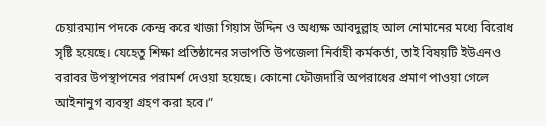চেয়ারম্যান পদকে কেন্দ্র করে খাজা গিয়াস উদ্দিন ও অধ্যক্ষ আবদুল্লাহ আল নোমানের মধ্যে বিরোধ সৃষ্টি হয়েছে। যেহেতু শিক্ষা প্রতিষ্ঠানের সভাপতি উপজেলা নির্বাহী কর্মকর্তা, তাই বিষয়টি ইউএনও বরাবর উপস্থাপনের পরামর্শ দেওয়া হয়েছে। কোনো ফৌজদারি অপরাধের প্রমাণ পাওয়া গেলে আইনানুগ ব্যবস্থা গ্রহণ করা হবে।”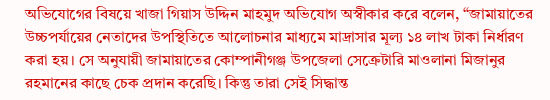অভিযোগের বিষয়ে খাজা গিয়াস উদ্দিন মাহমুদ অভিযোগ অস্বীকার করে বলেন, “জামায়াতের উচ্চপর্যায়ের নেতাদের উপস্থিতিতে আলোচনার মাধ্যমে মাদ্রাসার মূল্য ১৪ লাখ টাকা নির্ধারণ করা হয়। সে অনুযায়ী জামায়াতের কোম্পানীগঞ্জ উপজেলা সেক্রেটারি মাওলানা মিজানুর রহমানের কাছে চেক প্রদান করেছি। কিন্তু তারা সেই সিদ্ধান্ত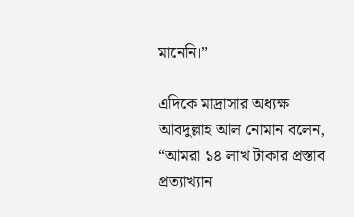মানেনি।”

এদিকে মাদ্রাসার অধ্যক্ষ আবদুল্লাহ আল নোমান বলেন, “আমরা ১৪ লাখ টাকার প্রস্তাব প্রত্যাখ্যান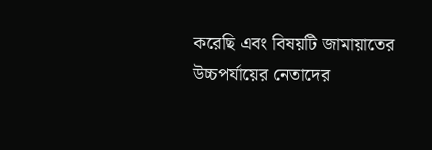করেছি এবং বিষয়টি জামায়াতের উচ্চপর্যায়ের নেতাদের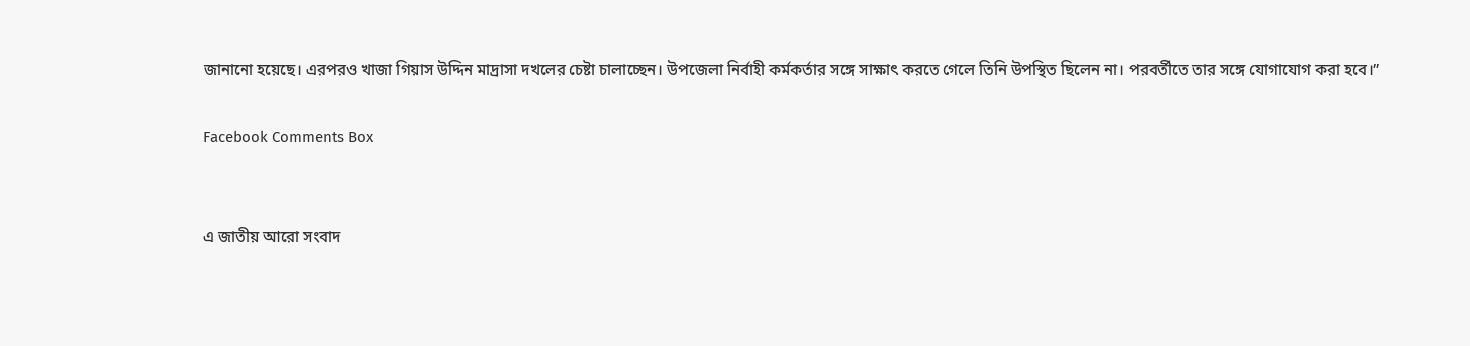জানানো হয়েছে। এরপরও খাজা গিয়াস উদ্দিন মাদ্রাসা দখলের চেষ্টা চালাচ্ছেন। উপজেলা নির্বাহী কর্মকর্তার সঙ্গে সাক্ষাৎ করতে গেলে তিনি উপস্থিত ছিলেন না। পরবর্তীতে তার সঙ্গে যোগাযোগ করা হবে।”

Facebook Comments Box


এ জাতীয় আরো সংবাদ